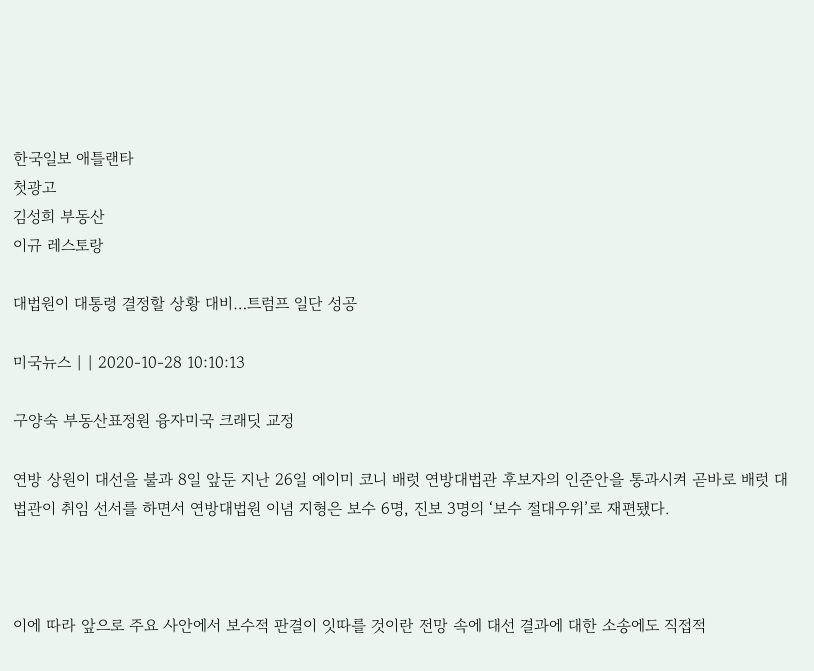한국일보 애틀랜타
첫광고
김성희 부동산
이규 레스토랑

대법원이 대통령 결정할 상황 대비…트럼프 일단 성공

미국뉴스 | | 2020-10-28 10:10:13

구양숙 부동산표정원 융자미국 크래딧 교정

연방 상원이 대선을 불과 8일 앞둔 지난 26일 에이미 코니 배럿 연방대법관 후보자의 인준안을 통과시켜 곧바로 배럿 대법관이 취임 선서를 하면서 연방대법원 이념 지형은 보수 6명, 진보 3명의 ‘보수 절대우위’로 재편됐다.



이에 따라 앞으로 주요 사안에서 보수적 판결이 잇따를 것이란 전망 속에 대선 결과에 대한 소송에도 직접적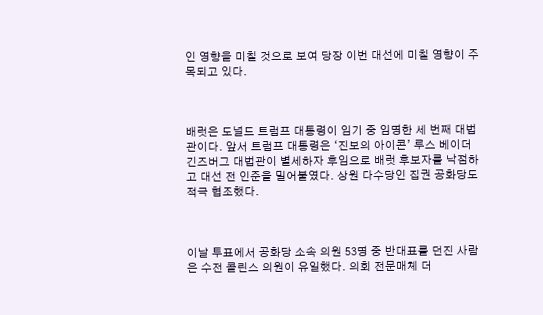인 영향을 미칠 것으로 보여 당장 이번 대선에 미칠 영향이 주목되고 있다.



배럿은 도널드 트럼프 대통령이 임기 중 임명한 세 번째 대법관이다. 앞서 트럼프 대통령은 ‘진보의 아이콘’ 루스 베이더 긴즈버그 대법관이 별세하자 후임으로 배럿 후보자를 낙점하고 대선 전 인준을 밀어붙였다. 상원 다수당인 집권 공화당도 적극 협조했다.



이날 투표에서 공화당 소속 의원 53명 중 반대표를 던진 사람은 수전 콜린스 의원이 유일했다. 의회 전문매체 더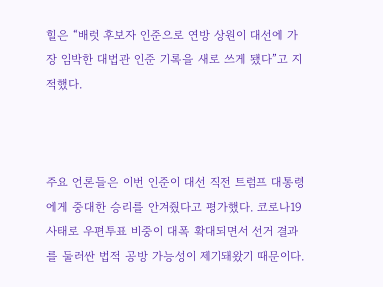힐은 “배럿 후보자 인준으로 연방 상원이 대선에 가장 임박한 대법관 인준 기록을 새로 쓰게 됐다”고 지적했다.



주요 언론들은 이번 인준이 대선 직전 트럼프 대통령에게 중대한 승리를 안겨줬다고 평가했다. 코로나19 사태로 우편투표 비중이 대폭 확대되면서 선거 결과를 둘러싼 법적 공방 가능성이 제기돼왔기 때문이다.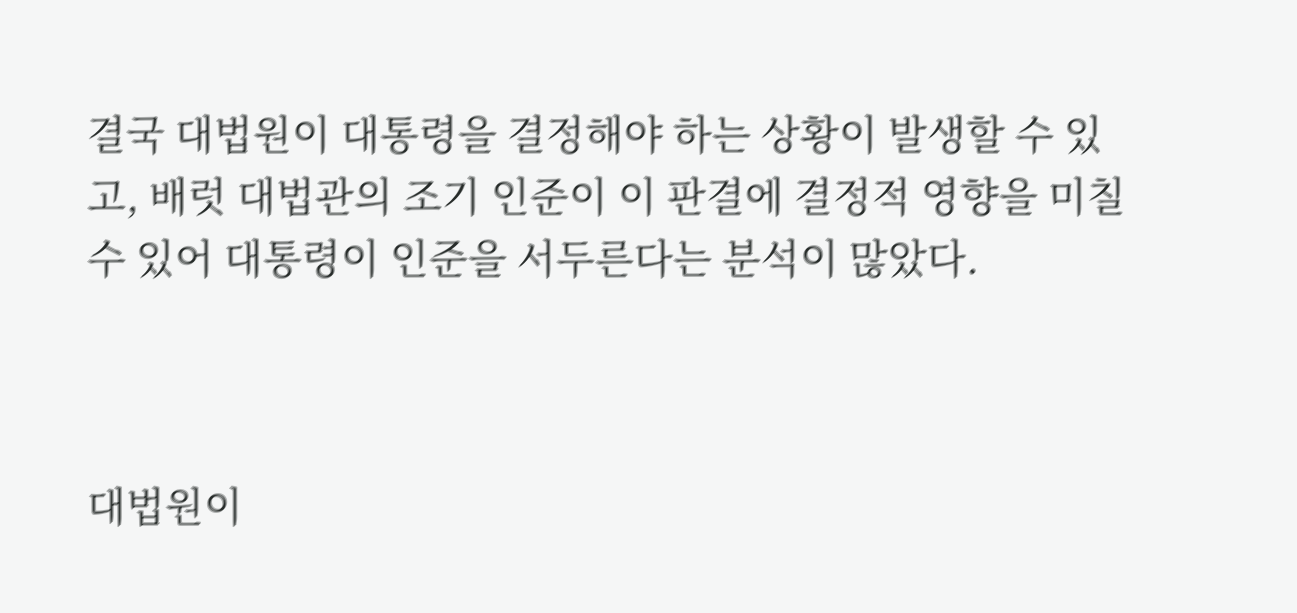결국 대법원이 대통령을 결정해야 하는 상황이 발생할 수 있고, 배럿 대법관의 조기 인준이 이 판결에 결정적 영향을 미칠 수 있어 대통령이 인준을 서두른다는 분석이 많았다.



대법원이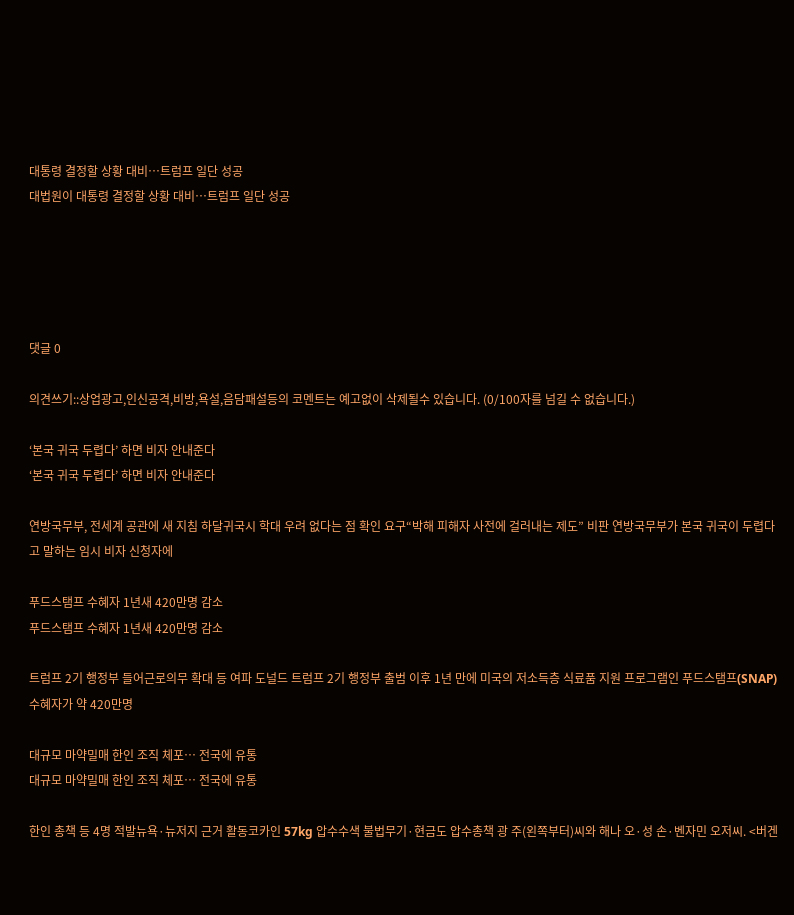대통령 결정할 상황 대비…트럼프 일단 성공
대법원이 대통령 결정할 상황 대비…트럼프 일단 성공





댓글 0

의견쓰기::상업광고,인신공격,비방,욕설,음담패설등의 코멘트는 예고없이 삭제될수 있습니다. (0/100자를 넘길 수 없습니다.)

‘본국 귀국 두렵다’ 하면 비자 안내준다
‘본국 귀국 두렵다’ 하면 비자 안내준다

연방국무부, 전세계 공관에 새 지침 하달귀국시 학대 우려 없다는 점 확인 요구“박해 피해자 사전에 걸러내는 제도” 비판 연방국무부가 본국 귀국이 두렵다고 말하는 임시 비자 신청자에

푸드스탬프 수혜자 1년새 420만명 감소
푸드스탬프 수혜자 1년새 420만명 감소

트럼프 2기 행정부 들어근로의무 확대 등 여파 도널드 트럼프 2기 행정부 출범 이후 1년 만에 미국의 저소득층 식료품 지원 프로그램인 푸드스탬프(SNAP) 수혜자가 약 420만명

대규모 마약밀매 한인 조직 체포… 전국에 유통
대규모 마약밀매 한인 조직 체포… 전국에 유통

한인 총책 등 4명 적발뉴욕·뉴저지 근거 활동코카인 57kg 압수수색 불법무기·현금도 압수총책 광 주(왼쪽부터)씨와 해나 오·성 손·벤자민 오저씨. <버겐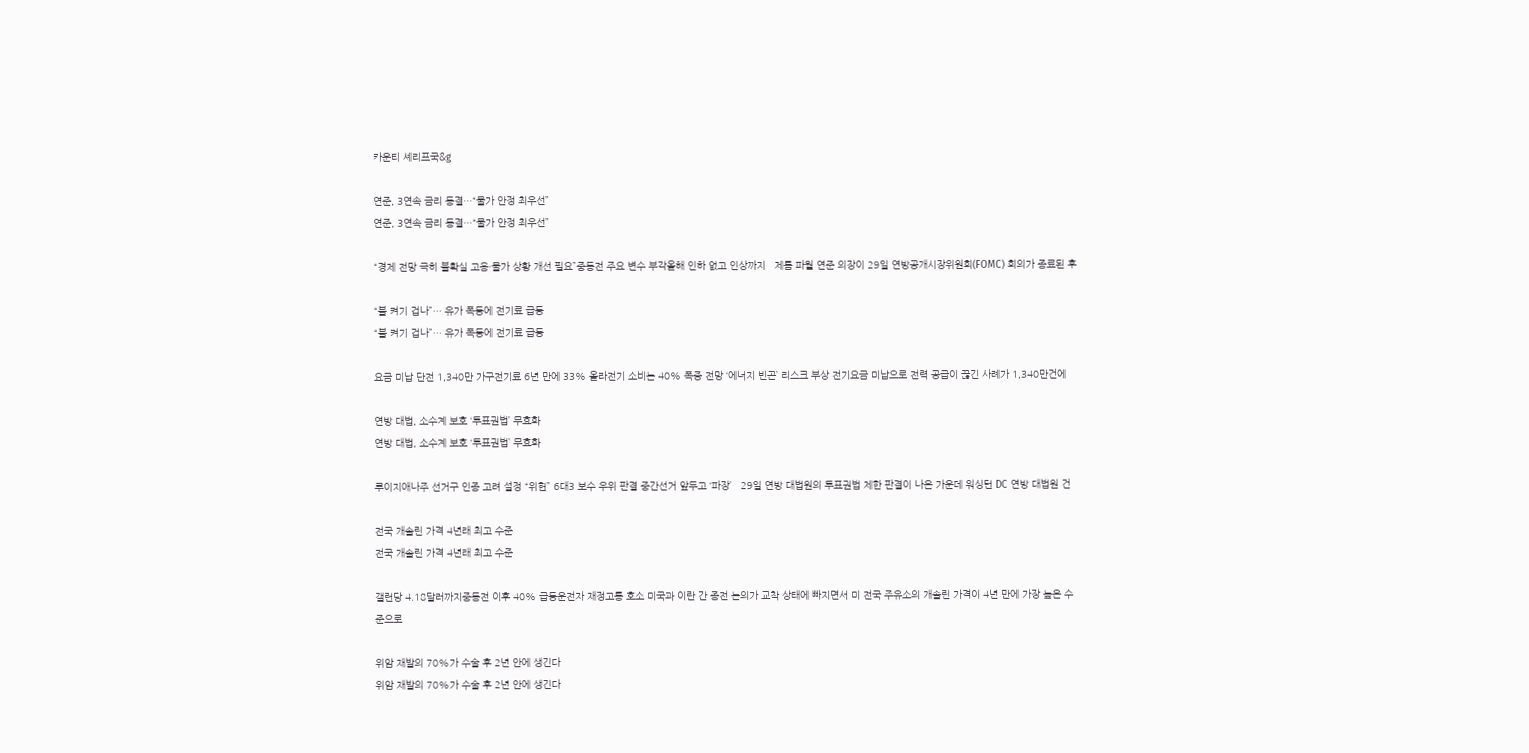카운티 셰리프국&g

연준, 3연속 금리 동결…“물가 안정 최우선”
연준, 3연속 금리 동결…“물가 안정 최우선”

“경제 전망 극히 불확실 고용·물가 상황 개선 필요”중동전 주요 변수 부각올해 인하 없고 인상까지   제롬 파월 연준 의장이 29일 연방공개시장위원회(FOMC) 회의가 종료된 후

“불 켜기 겁나”… 유가 폭등에 전기료 급등
“불 켜기 겁나”… 유가 폭등에 전기료 급등

요금 미납 단전 1,340만 가구전기료 6년 만에 33% 올라전기 소비는 40% 폭증 전망 ‘에너지 빈곤’ 리스크 부상 전기요금 미납으로 전력 공급이 끊긴 사례가 1,340만건에

연방 대법, 소수계 보호 ‘투표권법’ 무효화
연방 대법, 소수계 보호 ‘투표권법’ 무효화

루이지애나주 선거구 인종 고려 설정 “위헌” 6대3 보수 우위 판결 중간선거 앞두고 ‘파장’   29일 연방 대법원의 투표권법 제한 판결이 나온 가운데 워싱턴 DC 연방 대법원 건

전국 개솔린 가격 4년래 최고 수준
전국 개솔린 가격 4년래 최고 수준

갤런당 4.18달러까지중동전 이후 40% 급등운전자 재정고통 호소 미국과 이란 간 종전 논의가 교착 상태에 빠지면서 미 전국 주유소의 개솔린 가격이 4년 만에 가장 높은 수준으로

위암 재발의 70%가 수술 후 2년 안에 생긴다
위암 재발의 70%가 수술 후 2년 안에 생긴다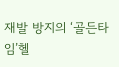재발 방지의 ‘골든타임’헬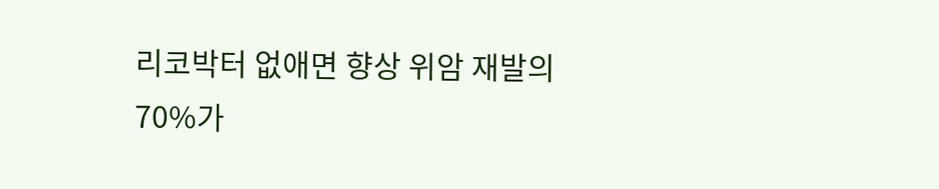리코박터 없애면 향상 위암 재발의 70%가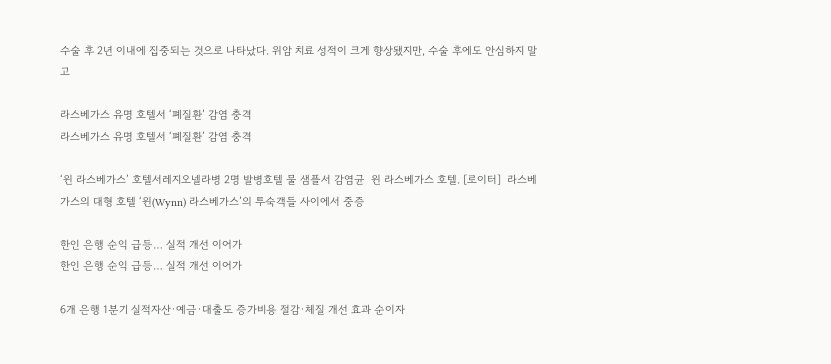수술 후 2년 이내에 집중되는 것으로 나타났다. 위암 치료 성적이 크게 향상됐지만, 수술 후에도 안심하지 말고

라스베가스 유명 호텔서 ‘폐질환’ 감염 충격
라스베가스 유명 호텔서 ‘폐질환’ 감염 충격

‘윈 라스베가스’ 호텔서레지오넬라병 2명 발병호텔 물 샘플서 감염균  윈 라스베가스 호텔. [로이터]  라스베가스의 대형 호텔 ‘윈(Wynn) 라스베가스’의 투숙객들 사이에서 중증

한인 은행 순익 급등… 실적 개선 이어가
한인 은행 순익 급등… 실적 개선 이어가

6개 은행 1분기 실적자산·예금·대출도 증가비용 절감·체질 개선 효과 순이자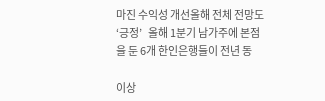마진 수익성 개선올해 전체 전망도 ‘긍정’   올해 1분기 남가주에 본점을 둔 6개 한인은행들이 전년 동

이상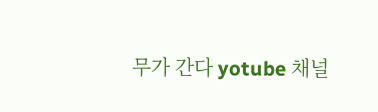무가 간다 yotube 채널